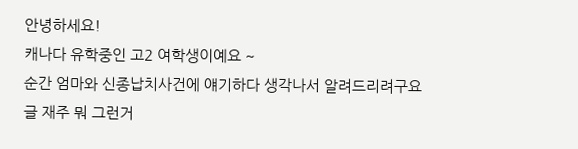안녕하세요!
캐나다 유학중인 고2 여학생이예요 ~
순간 엄마와 신종납치사건에 얘기하다 생각나서 알려드리려구요
글 재주 뭐 그런거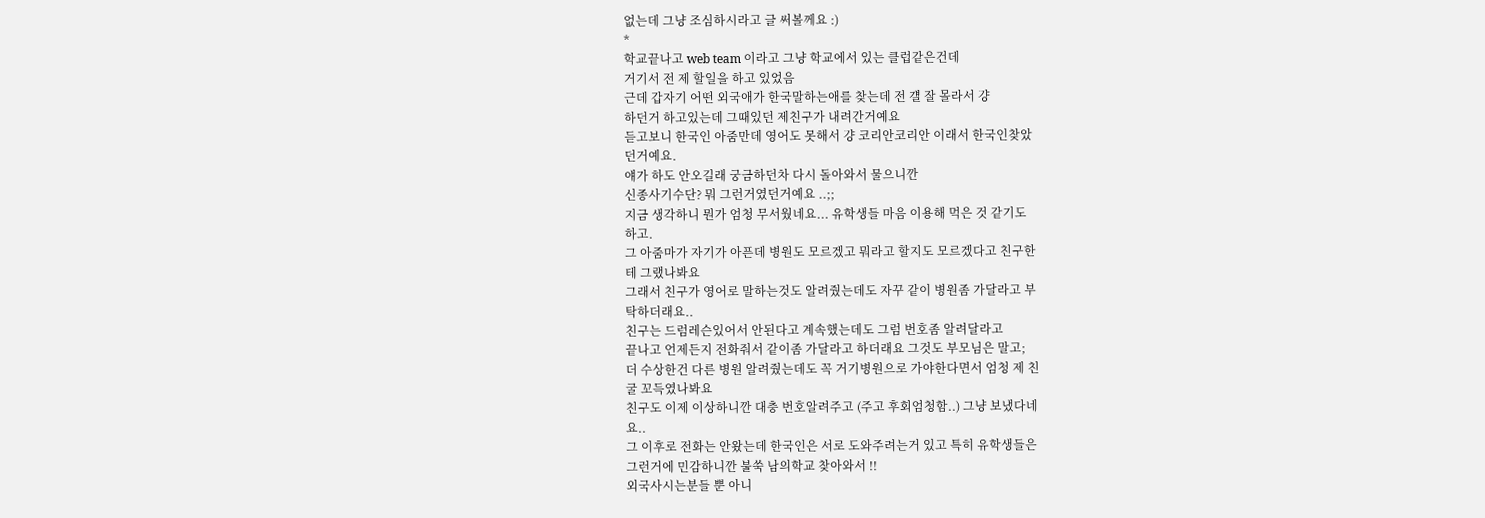없는데 그냥 조심하시라고 글 써볼께요 :)
*
학교끝나고 web team 이라고 그냥 학교에서 있는 클럽같은건데
거기서 전 제 할일을 하고 있었음
근데 갑자기 어떤 외국애가 한국말하는애를 찾는데 전 걜 잘 몰라서 걍
하던거 하고있는데 그때있던 제친구가 내려간거예요
듣고보니 한국인 아줌만데 영어도 못해서 걍 코리안코리안 이래서 한국인찾았
던거예요.
얘가 하도 안오길래 궁금하던차 다시 돌아와서 물으니깐
신종사기수단? 뭐 그런거였던거예요 ..;;
지금 생각하니 뭔가 엄청 무서웠네요... 유학생들 마음 이용해 먹은 것 같기도
하고.
그 아줌마가 자기가 아픈데 병원도 모르겠고 뭐라고 할지도 모르겠다고 친구한
테 그랬나봐요
그래서 친구가 영어로 말하는것도 알려줬는데도 자꾸 같이 병원좀 가달라고 부
탁하더래요..
친구는 드럼레슨있어서 안된다고 계속했는데도 그럼 번호좀 알려달라고
끝나고 언제든지 전화줘서 같이좀 가달라고 하더래요 그것도 부모님은 말고;
더 수상한건 다른 병원 알려줬는데도 꼭 거기병원으로 가야한다면서 엄청 제 친
굴 꼬득였나봐요
친구도 이제 이상하니깐 대충 번호알려주고 (주고 후회엄청함..) 그냥 보냈다네
요..
그 이후로 전화는 안왔는데 한국인은 서로 도와주려는거 있고 특히 유학생들은
그런거에 민감하니깐 불쑥 남의학교 찾아와서 !!
외국사시는분들 뿐 아니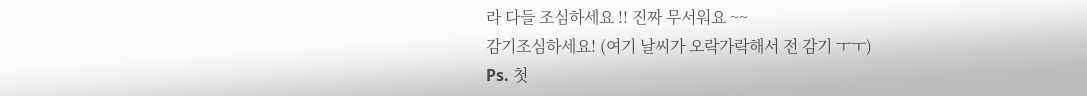라 다들 조심하세요 !! 진짜 무서워요 ~~
감기조심하세요! (여기 날씨가 오락가락해서 전 감기 ㅜㅜ)
Ps. 첫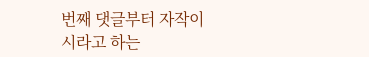번째 댓글부터 자작이시라고 하는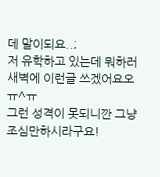데 말이되요..;
저 유학하고 있는데 뭐하러 새벽에 이런글 쓰겠어요오 ㅠ^ㅠ
그런 성격이 못되니깐 그냥 조심만하시라구요!